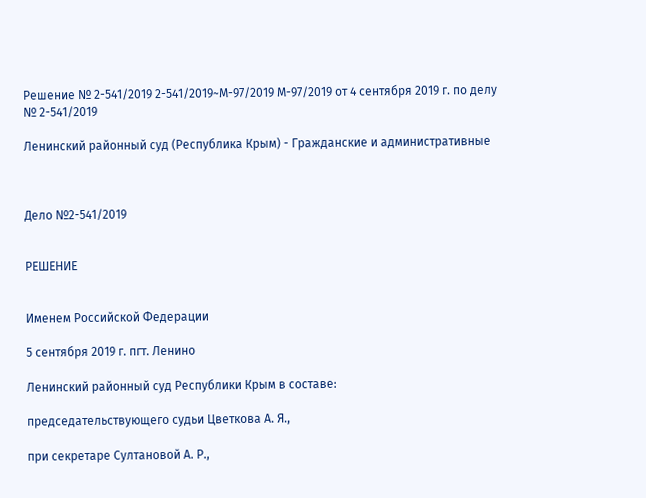Решение № 2-541/2019 2-541/2019~М-97/2019 М-97/2019 от 4 сентября 2019 г. по делу № 2-541/2019

Ленинский районный суд (Республика Крым) - Гражданские и административные



Дело №2-541/2019


РЕШЕНИЕ


Именем Российской Федерации

5 сентября 2019 г. пгт. Ленино

Ленинский районный суд Республики Крым в составе:

председательствующего судьи Цветкова А. Я.,

при секретаре Султановой А. Р.,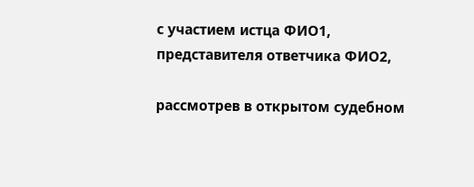с участием истца ФИО1, представителя ответчика ФИО2,

рассмотрев в открытом судебном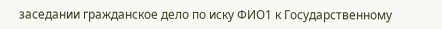заседании гражданское дело по иску ФИО1 к Государственному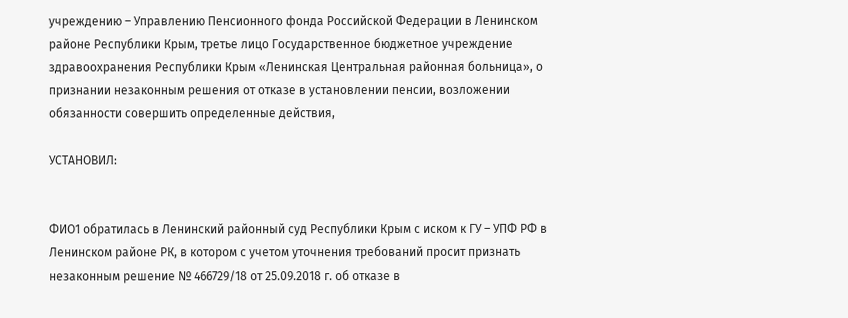учреждению – Управлению Пенсионного фонда Российской Федерации в Ленинском районе Республики Крым, третье лицо Государственное бюджетное учреждение здравоохранения Республики Крым «Ленинская Центральная районная больница», о признании незаконным решения от отказе в установлении пенсии, возложении обязанности совершить определенные действия,

УСТАНОВИЛ:


ФИО1 обратилась в Ленинский районный суд Республики Крым с иском к ГУ – УПФ РФ в Ленинском районе РК, в котором с учетом уточнения требований просит признать незаконным решение № 466729/18 от 25.09.2018 г. об отказе в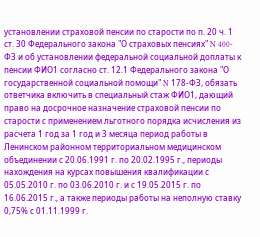установлении страховой пенсии по старости по п. 20 ч. 1 ст. 30 Федерального закона "О страховых пенсиях" N 400-ФЗ и об установлении федеральной социальной доплаты к пенсии ФИО1 согласно ст. 12.1 Федерального закона "О государственной социальной помощи" N 178-ФЗ, обязать ответчика включить в специальный стаж ФИО1, дающий право на досрочное назначение страховой пенсии по старости с применением льготного порядка исчисления из расчета 1 год за 1 год и 3 месяца период работы в Ленинском районном территориальном медицинском объединении с 20.06.1991 г. по 20.02.1995 г., периоды нахождения на курсах повышения квалификации с 05.05.2010 г. по 03.06.2010 г. и с 19.05.2015 г. по 16.06.2015 г., а также периоды работы на неполную ставку 0,75% с 01.11.1999 г.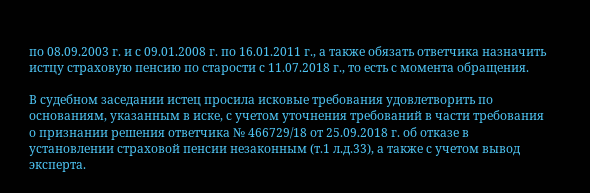по 08.09.2003 г. и с 09.01.2008 г. по 16.01.2011 г., а также обязать ответчика назначить истцу страховую пенсию по старости с 11.07.2018 г., то есть с момента обращения.

В судебном заседании истец просила исковые требования удовлетворить по основаниям, указанным в иске, с учетом уточнения требований в части требования о признании решения ответчика № 466729/18 от 25.09.2018 г. об отказе в установлении страховой пенсии незаконным (т.1 л.д.33), а также с учетом вывод эксперта.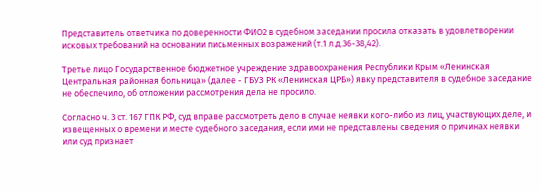Представитель ответчика по доверенности ФИО2 в судебном заседании просила отказать в удовлетворении исковых требований на основании письменных возражений (т.1 л.д.36-38,42).

Третье лицо Государственное бюджетное учреждение здравоохранения Республики Крым «Ленинская Центральная районная больница» (далее - ГБУЗ РК «Ленинская ЦРБ») явку представителя в судебное заседание не обеспечило, об отложении рассмотрения дела не просило.

Согласно ч. 3 ст. 167 ГПК РФ, суд вправе рассмотреть дело в случае неявки кого-либо из лиц, участвующих деле, и извещенных о времени и месте судебного заседания, если ими не представлены сведения о причинах неявки или суд признает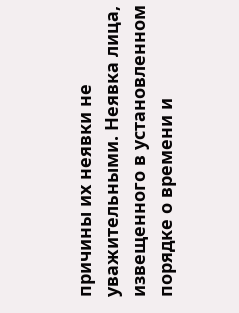причины их неявки не уважительными. Неявка лица, извещенного в установленном порядке о времени и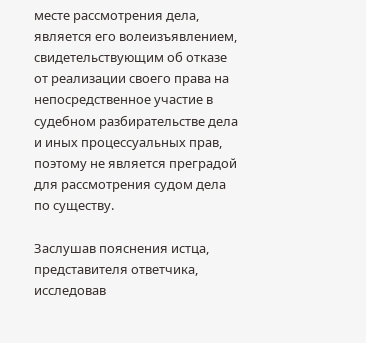месте рассмотрения дела, является его волеизъявлением, свидетельствующим об отказе от реализации своего права на непосредственное участие в судебном разбирательстве дела и иных процессуальных прав, поэтому не является преградой для рассмотрения судом дела по существу.

Заслушав пояснения истца, представителя ответчика, исследовав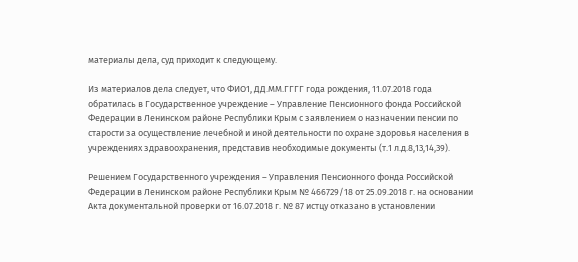материалы дела, суд приходит к следующему.

Из материалов дела следует, что ФИО1, ДД.ММ.ГГГГ года рождения, 11.07.2018 года обратилась в Государственное учреждение – Управление Пенсионного фонда Российской Федерации в Ленинском районе Республики Крым с заявлением о назначении пенсии по старости за осуществление лечебной и иной деятельности по охране здоровья населения в учреждениях здравоохранения, представив необходимые документы (т.1 л.д.8,13,14,39).

Решением Государственного учреждения – Управления Пенсионного фонда Российской Федерации в Ленинском районе Республики Крым № 466729/18 от 25.09.2018 г. на основании Акта документальной проверки от 16.07.2018 г. № 87 истцу отказано в установлении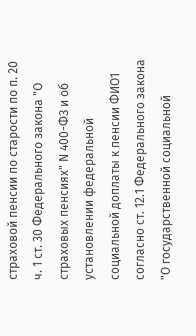страховой пенсии по старости по п. 20 ч. 1 ст. 30 Федерального закона "О страховых пенсиях" N 400-ФЗ и об установлении федеральной социальной доплаты к пенсии ФИО1 согласно ст. 12.1 Федерального закона "О государственной социальной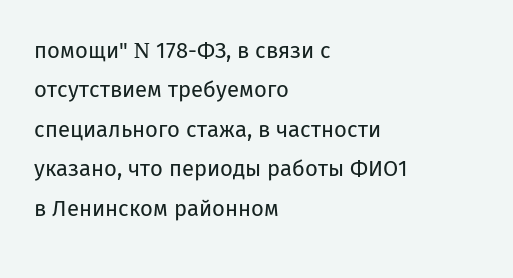помощи" N 178-ФЗ, в связи с отсутствием требуемого специального стажа, в частности указано, что периоды работы ФИО1 в Ленинском районном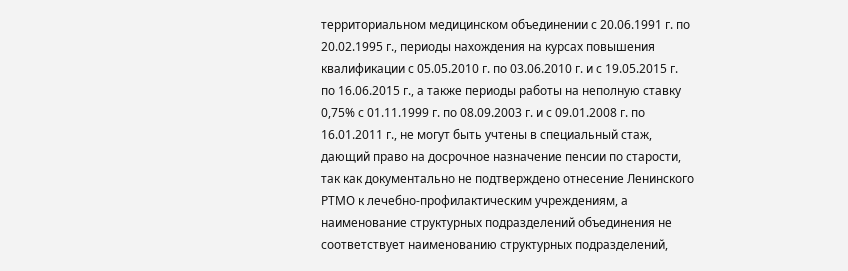территориальном медицинском объединении с 20.06.1991 г. по 20.02.1995 г., периоды нахождения на курсах повышения квалификации с 05.05.2010 г. по 03.06.2010 г. и с 19.05.2015 г. по 16.06.2015 г., а также периоды работы на неполную ставку 0,75% с 01.11.1999 г. по 08.09.2003 г. и с 09.01.2008 г. по 16.01.2011 г., не могут быть учтены в специальный стаж, дающий право на досрочное назначение пенсии по старости, так как документально не подтверждено отнесение Ленинского РТМО к лечебно-профилактическим учреждениям, а наименование структурных подразделений объединения не соответствует наименованию структурных подразделений,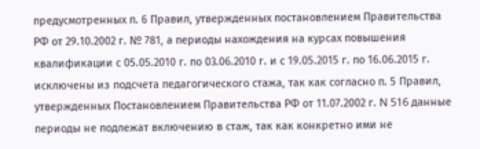предусмотренных п. 6 Правил, утвержденных постановлением Правительства РФ от 29.10.2002 г. № 781, а периоды нахождения на курсах повышения квалификации с 05.05.2010 г. по 03.06.2010 г. и с 19.05.2015 г. по 16.06.2015 г. исключены из подсчета педагогического стажа, так как согласно п. 5 Правил, утвержденных Постановлением Правительства РФ от 11.07.2002 г. N 516 данные периоды не подлежат включению в стаж, так как конкретно ими не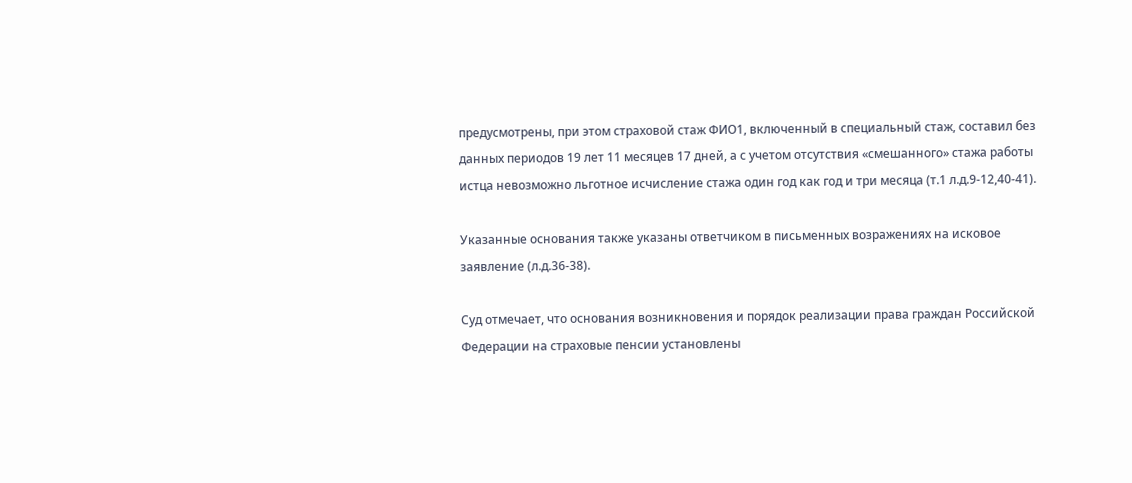предусмотрены, при этом страховой стаж ФИО1, включенный в специальный стаж, составил без данных периодов 19 лет 11 месяцев 17 дней, а с учетом отсутствия «смешанного» стажа работы истца невозможно льготное исчисление стажа один год как год и три месяца (т.1 л.д.9-12,40-41).

Указанные основания также указаны ответчиком в письменных возражениях на исковое заявление (л.д.36-38).

Суд отмечает, что основания возникновения и порядок реализации права граждан Российской Федерации на страховые пенсии установлены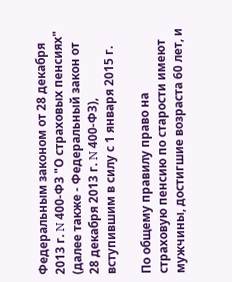Федеральным законом от 28 декабря 2013 г. N 400-ФЗ "О страховых пенсиях" (далее также - Федеральный закон от 28 декабря 2013 г. N 400-ФЗ), вступившим в силу с 1 января 2015 г.

По общему правилу право на страховую пенсию по старости имеют мужчины, достигшие возраста 60 лет, и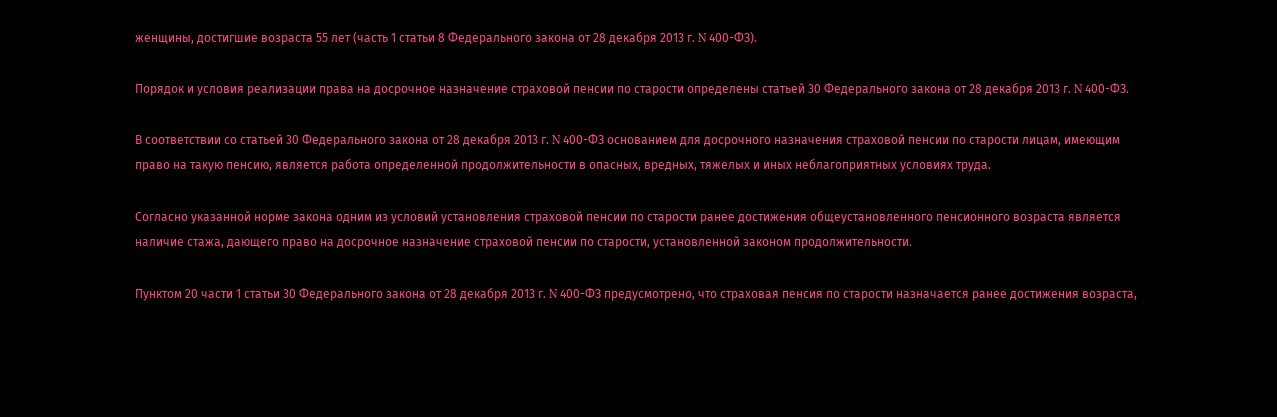женщины, достигшие возраста 55 лет (часть 1 статьи 8 Федерального закона от 28 декабря 2013 г. N 400-ФЗ).

Порядок и условия реализации права на досрочное назначение страховой пенсии по старости определены статьей 30 Федерального закона от 28 декабря 2013 г. N 400-ФЗ.

В соответствии со статьей 30 Федерального закона от 28 декабря 2013 г. N 400-ФЗ основанием для досрочного назначения страховой пенсии по старости лицам, имеющим право на такую пенсию, является работа определенной продолжительности в опасных, вредных, тяжелых и иных неблагоприятных условиях труда.

Согласно указанной норме закона одним из условий установления страховой пенсии по старости ранее достижения общеустановленного пенсионного возраста является наличие стажа, дающего право на досрочное назначение страховой пенсии по старости, установленной законом продолжительности.

Пунктом 20 части 1 статьи 30 Федерального закона от 28 декабря 2013 г. N 400-ФЗ предусмотрено, что страховая пенсия по старости назначается ранее достижения возраста,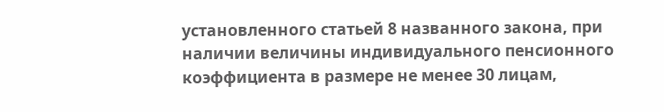установленного статьей 8 названного закона, при наличии величины индивидуального пенсионного коэффициента в размере не менее 30 лицам,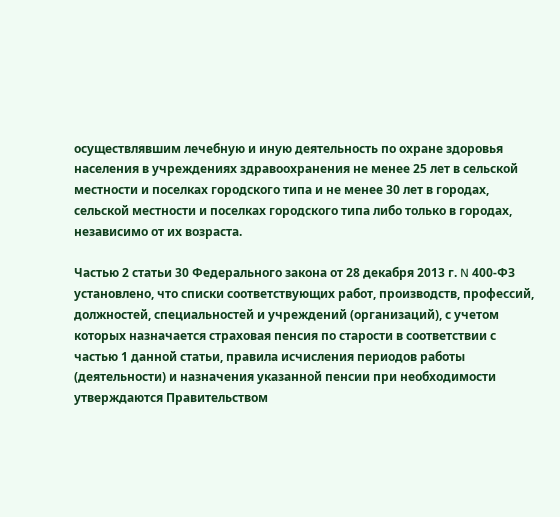осуществлявшим лечебную и иную деятельность по охране здоровья населения в учреждениях здравоохранения не менее 25 лет в сельской местности и поселках городского типа и не менее 30 лет в городах, сельской местности и поселках городского типа либо только в городах, независимо от их возраста.

Частью 2 статьи 30 Федерального закона от 28 декабря 2013 г. N 400-ФЗ установлено, что списки соответствующих работ, производств, профессий, должностей, специальностей и учреждений (организаций), с учетом которых назначается страховая пенсия по старости в соответствии с частью 1 данной статьи, правила исчисления периодов работы (деятельности) и назначения указанной пенсии при необходимости утверждаются Правительством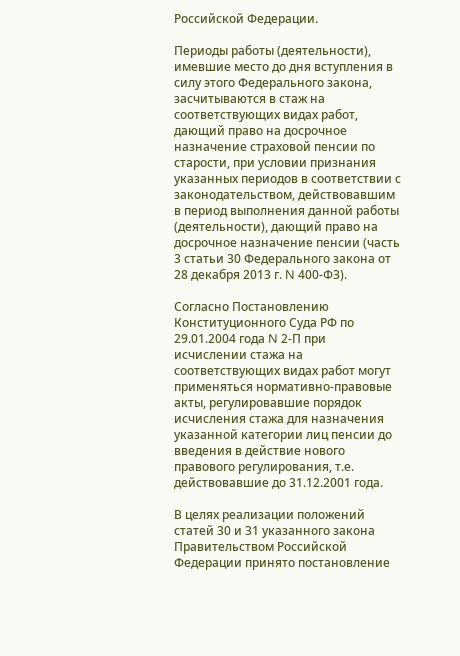Российской Федерации.

Периоды работы (деятельности), имевшие место до дня вступления в силу этого Федерального закона, засчитываются в стаж на соответствующих видах работ, дающий право на досрочное назначение страховой пенсии по старости, при условии признания указанных периодов в соответствии с законодательством, действовавшим в период выполнения данной работы (деятельности), дающий право на досрочное назначение пенсии (часть 3 статьи 30 Федерального закона от 28 декабря 2013 г. N 400-ФЗ).

Согласно Постановлению Конституционного Суда РФ по 29.01.2004 года N 2-П при исчислении стажа на соответствующих видах работ могут применяться нормативно-правовые акты, регулировавшие порядок исчисления стажа для назначения указанной категории лиц пенсии до введения в действие нового правового регулирования, т.е. действовавшие до 31.12.2001 года.

В целях реализации положений статей 30 и 31 указанного закона Правительством Российской Федерации принято постановление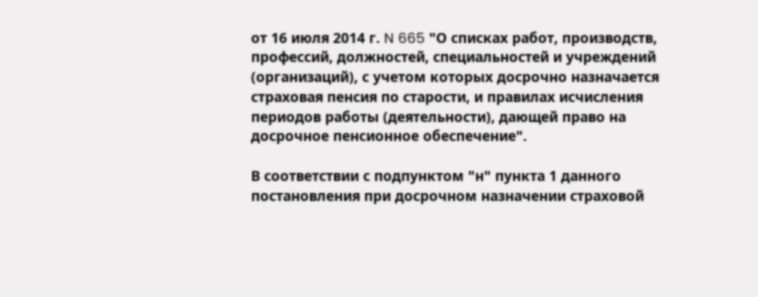от 16 июля 2014 г. N 665 "О списках работ, производств, профессий, должностей, специальностей и учреждений (организаций), с учетом которых досрочно назначается страховая пенсия по старости, и правилах исчисления периодов работы (деятельности), дающей право на досрочное пенсионное обеспечение".

В соответствии с подпунктом "н" пункта 1 данного постановления при досрочном назначении страховой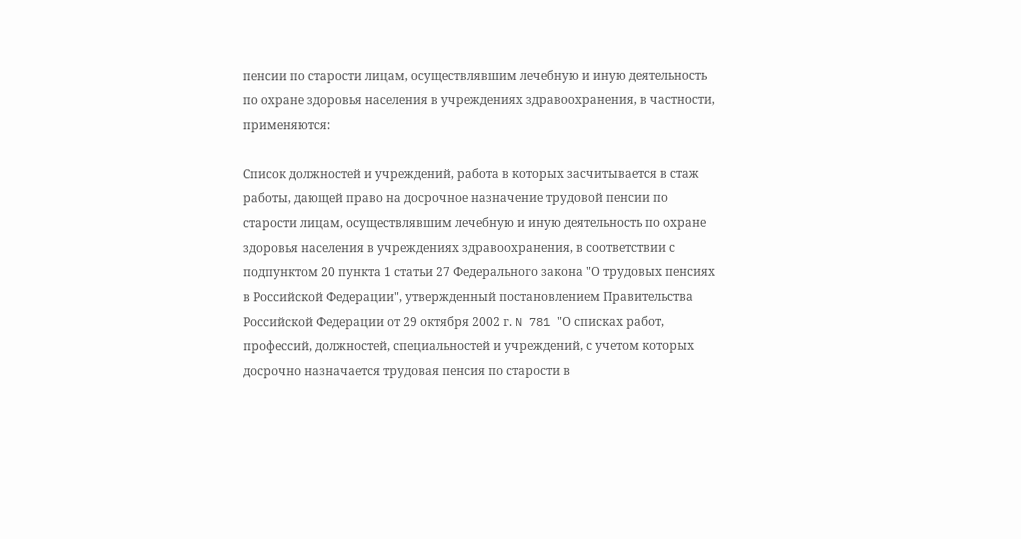пенсии по старости лицам, осуществлявшим лечебную и иную деятельность по охране здоровья населения в учреждениях здравоохранения, в частности, применяются:

Список должностей и учреждений, работа в которых засчитывается в стаж работы, дающей право на досрочное назначение трудовой пенсии по старости лицам, осуществлявшим лечебную и иную деятельность по охране здоровья населения в учреждениях здравоохранения, в соответствии с подпунктом 20 пункта 1 статьи 27 Федерального закона "О трудовых пенсиях в Российской Федерации", утвержденный постановлением Правительства Российской Федерации от 29 октября 2002 г. N 781 "О списках работ, профессий, должностей, специальностей и учреждений, с учетом которых досрочно назначается трудовая пенсия по старости в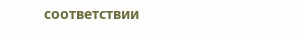соответствии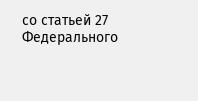со статьей 27 Федерального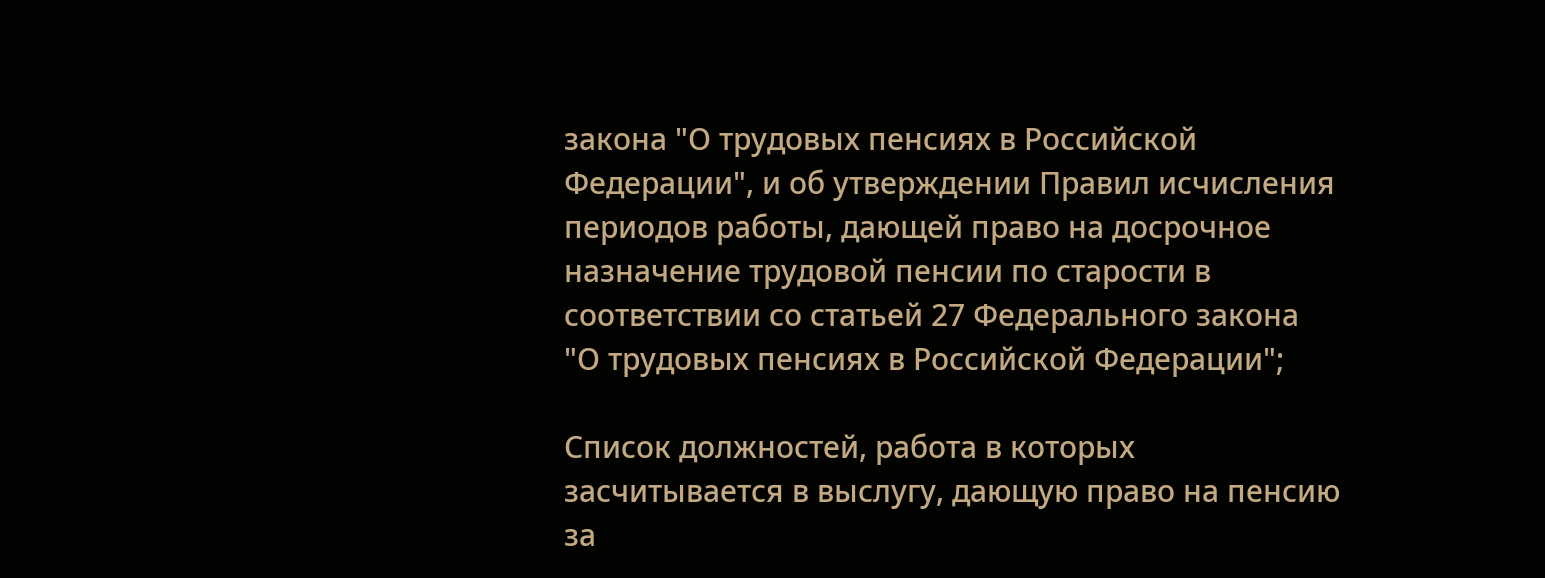закона "О трудовых пенсиях в Российской Федерации", и об утверждении Правил исчисления периодов работы, дающей право на досрочное назначение трудовой пенсии по старости в соответствии со статьей 27 Федерального закона "О трудовых пенсиях в Российской Федерации";

Список должностей, работа в которых засчитывается в выслугу, дающую право на пенсию за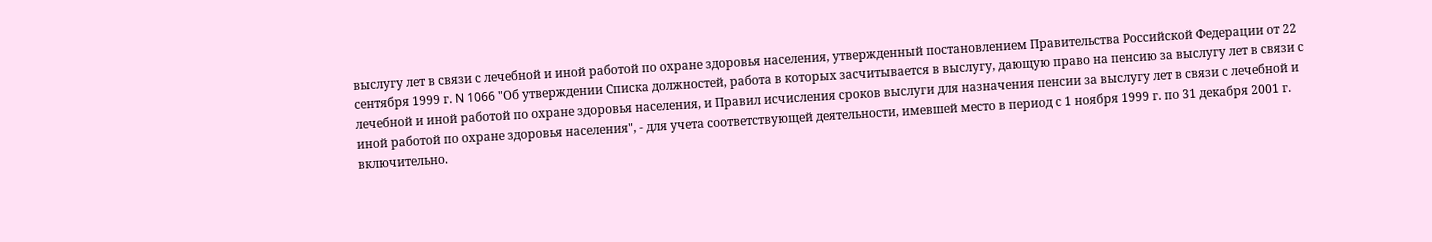выслугу лет в связи с лечебной и иной работой по охране здоровья населения, утвержденный постановлением Правительства Российской Федерации от 22 сентября 1999 г. N 1066 "Об утверждении Списка должностей, работа в которых засчитывается в выслугу, дающую право на пенсию за выслугу лет в связи с лечебной и иной работой по охране здоровья населения, и Правил исчисления сроков выслуги для назначения пенсии за выслугу лет в связи с лечебной и иной работой по охране здоровья населения", - для учета соответствующей деятельности, имевшей место в период с 1 ноября 1999 г. по 31 декабря 2001 г. включительно.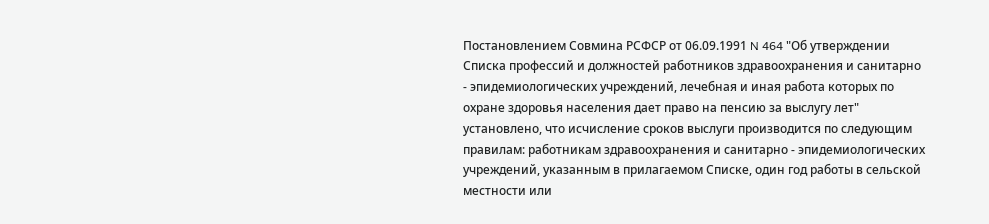Постановлением Совмина РСФСР от 06.09.1991 N 464 "Об утверждении Списка профессий и должностей работников здравоохранения и санитарно - эпидемиологических учреждений, лечебная и иная работа которых по охране здоровья населения дает право на пенсию за выслугу лет" установлено, что исчисление сроков выслуги производится по следующим правилам: работникам здравоохранения и санитарно - эпидемиологических учреждений, указанным в прилагаемом Списке, один год работы в сельской местности или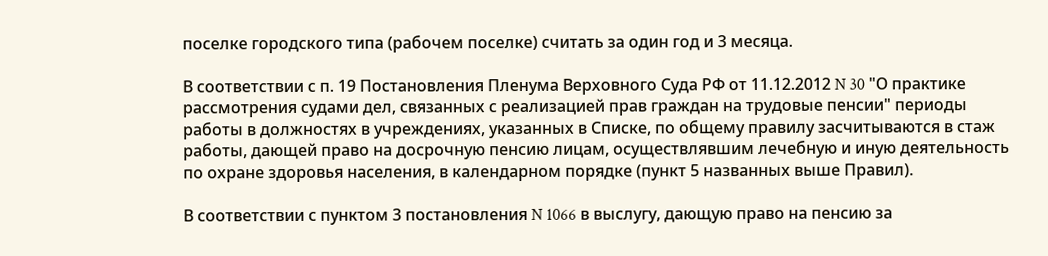поселке городского типа (рабочем поселке) считать за один год и 3 месяца.

В соответствии с п. 19 Постановления Пленума Верховного Суда РФ от 11.12.2012 N 30 "О практике рассмотрения судами дел, связанных с реализацией прав граждан на трудовые пенсии" периоды работы в должностях в учреждениях, указанных в Списке, по общему правилу засчитываются в стаж работы, дающей право на досрочную пенсию лицам, осуществлявшим лечебную и иную деятельность по охране здоровья населения, в календарном порядке (пункт 5 названных выше Правил).

В соответствии с пунктом 3 постановления N 1066 в выслугу, дающую право на пенсию за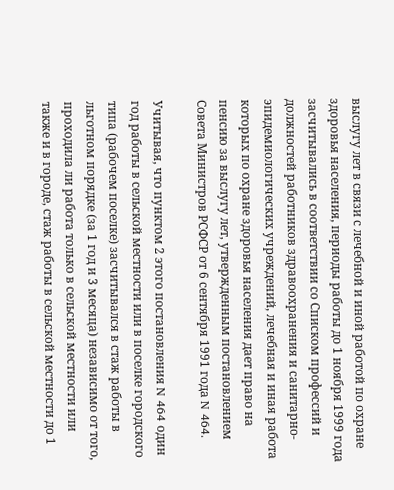выслугу лет в связи с лечебной и иной работой по охране здоровья населения, периоды работы до 1 ноября 1999 года засчитывались в соответствии со Списком профессий и должностей работников здравоохранения и санитарно-эпидемиологических учреждений, лечебная и иная работа которых по охране здоровья населения дает право на пенсию за выслугу лет, утвержденным постановлением Совета Министров РСФСР от 6 сентября 1991 года N 464.

Учитывая, что пунктом 2 этого постановления N 464 один год работы в сельской местности или в поселке городского типа (рабочем поселке) засчитывался в стаж работы в льготном порядке (за 1 год и 3 месяца) независимо от того, проходила ли работа только в сельской местности или также и в городе, стаж работы в сельской местности до 1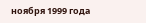ноября 1999 года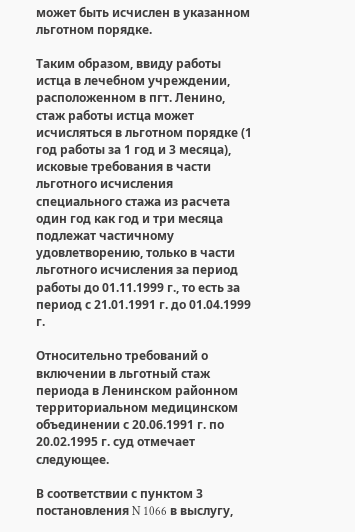может быть исчислен в указанном льготном порядке.

Таким образом, ввиду работы истца в лечебном учреждении, расположенном в пгт. Ленино, стаж работы истца может исчисляться в льготном порядке (1 год работы за 1 год и 3 месяца), исковые требования в части льготного исчисления специального стажа из расчета один год как год и три месяца подлежат частичному удовлетворению, только в части льготного исчисления за период работы до 01.11.1999 г., то есть за период с 21.01.1991 г. до 01.04.1999 г.

Относительно требований о включении в льготный стаж периода в Ленинском районном территориальном медицинском объединении с 20.06.1991 г. по 20.02.1995 г. суд отмечает следующее.

В соответствии с пунктом 3 постановления N 1066 в выслугу,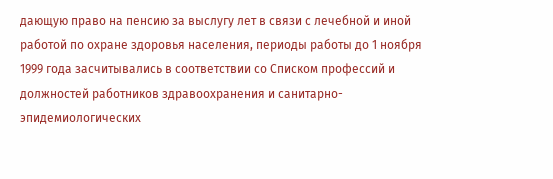дающую право на пенсию за выслугу лет в связи с лечебной и иной работой по охране здоровья населения, периоды работы до 1 ноября 1999 года засчитывались в соответствии со Списком профессий и должностей работников здравоохранения и санитарно-эпидемиологических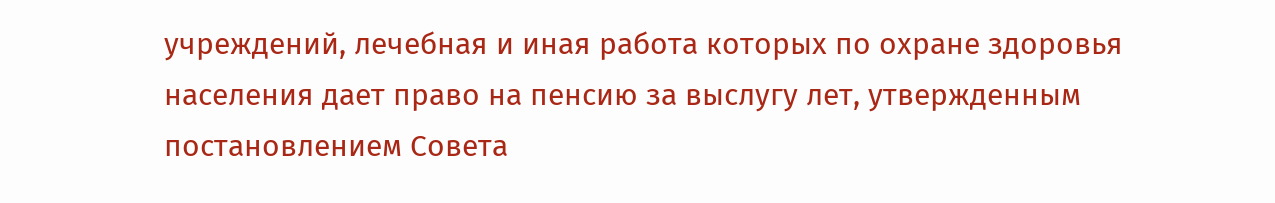учреждений, лечебная и иная работа которых по охране здоровья населения дает право на пенсию за выслугу лет, утвержденным постановлением Совета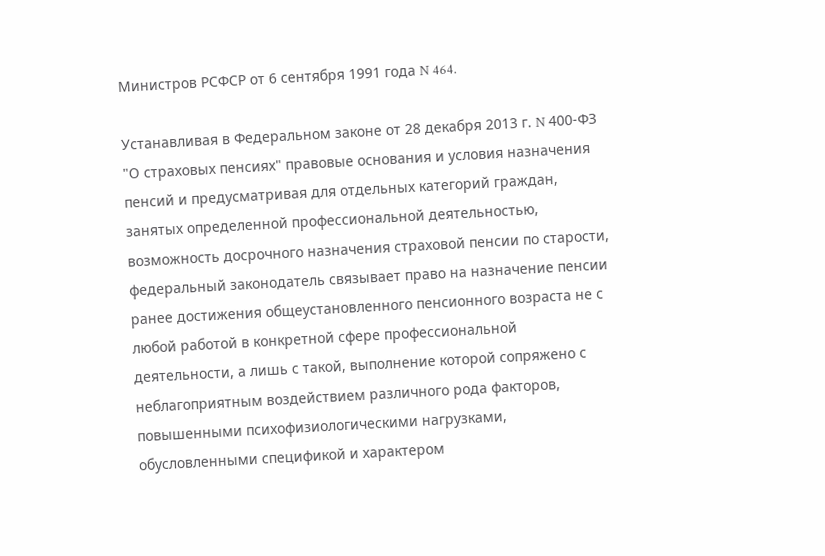Министров РСФСР от 6 сентября 1991 года N 464.

Устанавливая в Федеральном законе от 28 декабря 2013 г. N 400-ФЗ "О страховых пенсиях" правовые основания и условия назначения пенсий и предусматривая для отдельных категорий граждан, занятых определенной профессиональной деятельностью, возможность досрочного назначения страховой пенсии по старости, федеральный законодатель связывает право на назначение пенсии ранее достижения общеустановленного пенсионного возраста не с любой работой в конкретной сфере профессиональной деятельности, а лишь с такой, выполнение которой сопряжено с неблагоприятным воздействием различного рода факторов, повышенными психофизиологическими нагрузками, обусловленными спецификой и характером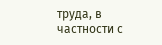труда, в частности с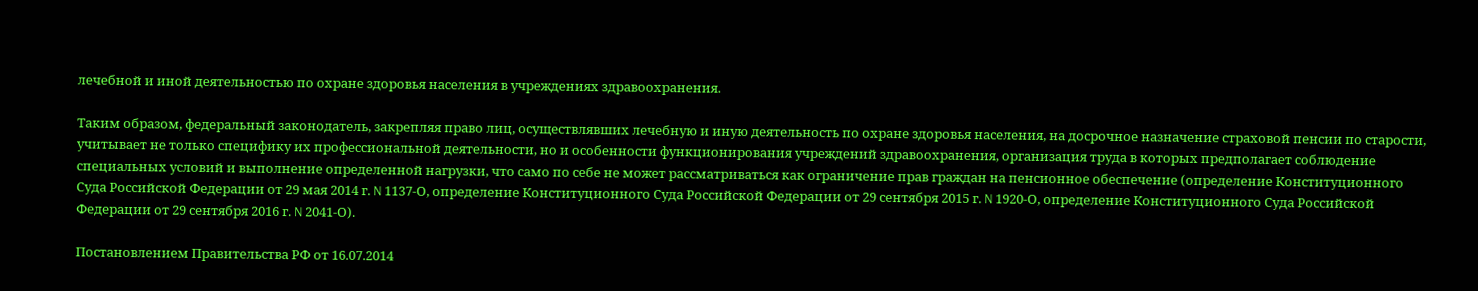лечебной и иной деятельностью по охране здоровья населения в учреждениях здравоохранения.

Таким образом, федеральный законодатель, закрепляя право лиц, осуществлявших лечебную и иную деятельность по охране здоровья населения, на досрочное назначение страховой пенсии по старости, учитывает не только специфику их профессиональной деятельности, но и особенности функционирования учреждений здравоохранения, организация труда в которых предполагает соблюдение специальных условий и выполнение определенной нагрузки, что само по себе не может рассматриваться как ограничение прав граждан на пенсионное обеспечение (определение Конституционного Суда Российской Федерации от 29 мая 2014 г. N 1137-О, определение Конституционного Суда Российской Федерации от 29 сентября 2015 г. N 1920-О, определение Конституционного Суда Российской Федерации от 29 сентября 2016 г. N 2041-О).

Постановлением Правительства РФ от 16.07.2014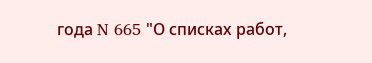года N 665 "О списках работ,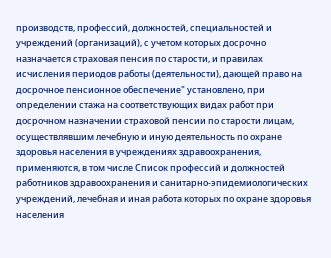производств, профессий, должностей, специальностей и учреждений (организаций), с учетом которых досрочно назначается страховая пенсия по старости, и правилах исчисления периодов работы (деятельности), дающей право на досрочное пенсионное обеспечение" установлено, при определении стажа на соответствующих видах работ при досрочном назначении страховой пенсии по старости лицам, осуществлявшим лечебную и иную деятельность по охране здоровья населения в учреждениях здравоохранения, применяются, в том числе Список профессий и должностей работников здравоохранения и санитарно-эпидемиологических учреждений, лечебная и иная работа которых по охране здоровья населения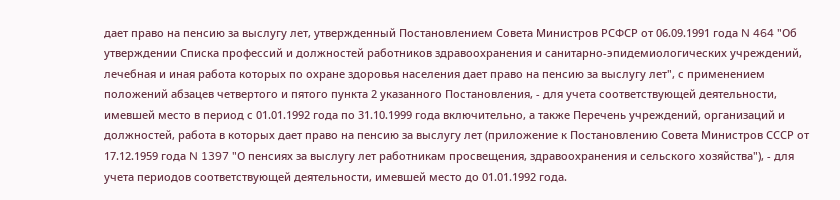дает право на пенсию за выслугу лет, утвержденный Постановлением Совета Министров РСФСР от 06.09.1991 года N 464 "Об утверждении Списка профессий и должностей работников здравоохранения и санитарно-эпидемиологических учреждений, лечебная и иная работа которых по охране здоровья населения дает право на пенсию за выслугу лет", с применением положений абзацев четвертого и пятого пункта 2 указанного Постановления, - для учета соответствующей деятельности, имевшей место в период с 01.01.1992 года по 31.10.1999 года включительно, а также Перечень учреждений, организаций и должностей, работа в которых дает право на пенсию за выслугу лет (приложение к Постановлению Совета Министров СССР от 17.12.1959 года N 1397 "О пенсиях за выслугу лет работникам просвещения, здравоохранения и сельского хозяйства"), - для учета периодов соответствующей деятельности, имевшей место до 01.01.1992 года.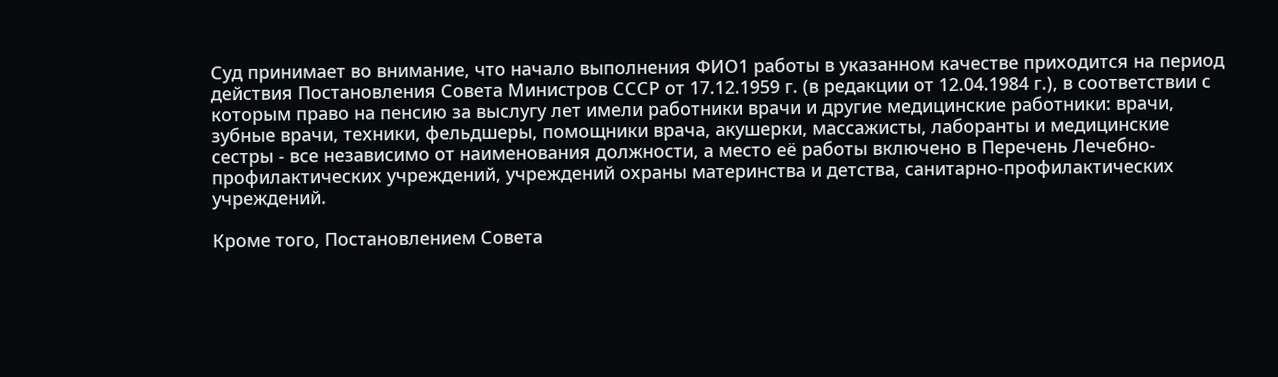Суд принимает во внимание, что начало выполнения ФИО1 работы в указанном качестве приходится на период действия Постановления Совета Министров СССР от 17.12.1959 г. (в редакции от 12.04.1984 г.), в соответствии с которым право на пенсию за выслугу лет имели работники врачи и другие медицинские работники: врачи, зубные врачи, техники, фельдшеры, помощники врача, акушерки, массажисты, лаборанты и медицинские сестры - все независимо от наименования должности, а место её работы включено в Перечень Лечебно-профилактических учреждений, учреждений охраны материнства и детства, санитарно-профилактических учреждений.

Кроме того, Постановлением Совета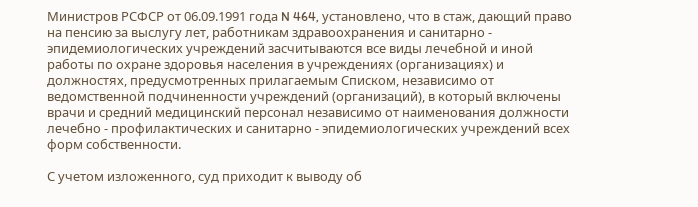Министров РСФСР от 06.09.1991 года N 464, установлено, что в стаж, дающий право на пенсию за выслугу лет, работникам здравоохранения и санитарно - эпидемиологических учреждений засчитываются все виды лечебной и иной работы по охране здоровья населения в учреждениях (организациях) и должностях, предусмотренных прилагаемым Списком, независимо от ведомственной подчиненности учреждений (организаций), в который включены врачи и средний медицинский персонал независимо от наименования должности лечебно - профилактических и санитарно - эпидемиологических учреждений всех форм собственности.

С учетом изложенного, суд приходит к выводу об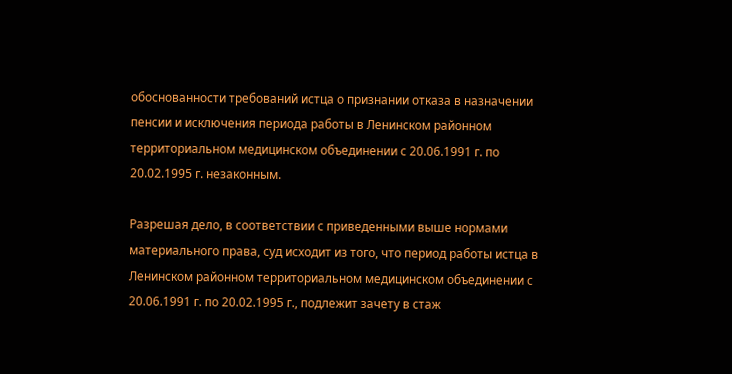обоснованности требований истца о признании отказа в назначении пенсии и исключения периода работы в Ленинском районном территориальном медицинском объединении с 20.06.1991 г. по 20.02.1995 г. незаконным.

Разрешая дело, в соответствии с приведенными выше нормами материального права, суд исходит из того, что период работы истца в Ленинском районном территориальном медицинском объединении с 20.06.1991 г. по 20.02.1995 г., подлежит зачету в стаж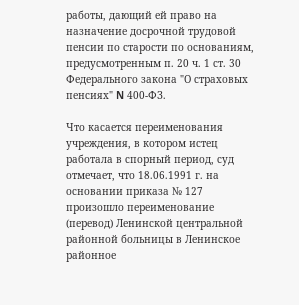работы, дающий ей право на назначение досрочной трудовой пенсии по старости по основаниям, предусмотренным п. 20 ч. 1 ст. 30 Федерального закона "О страховых пенсиях" N 400-ФЗ.

Что касается переименования учреждения, в котором истец работала в спорный период, суд отмечает, что 18.06.1991 г. на основании приказа № 127 произошло переименование (перевод) Ленинской центральной районной больницы в Ленинское районное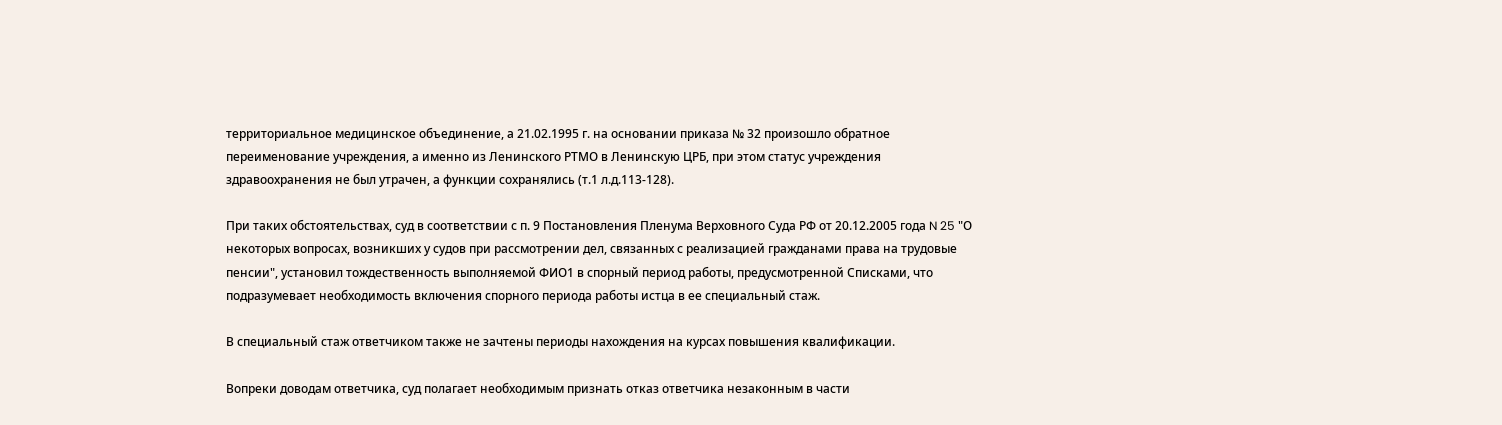территориальное медицинское объединение, а 21.02.1995 г. на основании приказа № 32 произошло обратное переименование учреждения, а именно из Ленинского РТМО в Ленинскую ЦРБ, при этом статус учреждения здравоохранения не был утрачен, а функции сохранялись (т.1 л.д.113-128).

При таких обстоятельствах, суд в соответствии с п. 9 Постановления Пленума Верховного Суда РФ от 20.12.2005 года N 25 "О некоторых вопросах, возникших у судов при рассмотрении дел, связанных с реализацией гражданами права на трудовые пенсии", установил тождественность выполняемой ФИО1 в спорный период работы, предусмотренной Списками, что подразумевает необходимость включения спорного периода работы истца в ее специальный стаж.

В специальный стаж ответчиком также не зачтены периоды нахождения на курсах повышения квалификации.

Вопреки доводам ответчика, суд полагает необходимым признать отказ ответчика незаконным в части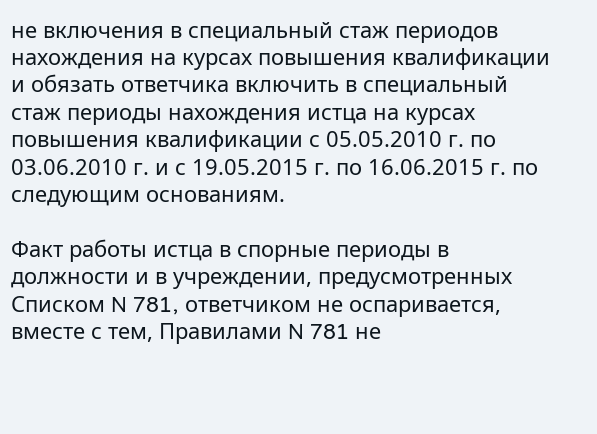не включения в специальный стаж периодов нахождения на курсах повышения квалификации и обязать ответчика включить в специальный стаж периоды нахождения истца на курсах повышения квалификации с 05.05.2010 г. по 03.06.2010 г. и с 19.05.2015 г. по 16.06.2015 г. по следующим основаниям.

Факт работы истца в спорные периоды в должности и в учреждении, предусмотренных Списком N 781, ответчиком не оспаривается, вместе с тем, Правилами N 781 не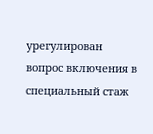урегулирован вопрос включения в специальный стаж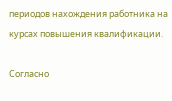периодов нахождения работника на курсах повышения квалификации.

Согласно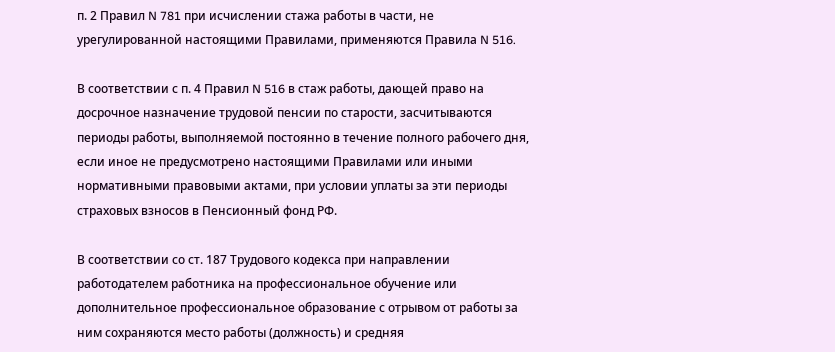п. 2 Правил N 781 при исчислении стажа работы в части, не урегулированной настоящими Правилами, применяются Правила N 516.

В соответствии с п. 4 Правил N 516 в стаж работы, дающей право на досрочное назначение трудовой пенсии по старости, засчитываются периоды работы, выполняемой постоянно в течение полного рабочего дня, если иное не предусмотрено настоящими Правилами или иными нормативными правовыми актами, при условии уплаты за эти периоды страховых взносов в Пенсионный фонд РФ.

В соответствии со ст. 187 Трудового кодекса при направлении работодателем работника на профессиональное обучение или дополнительное профессиональное образование с отрывом от работы за ним сохраняются место работы (должность) и средняя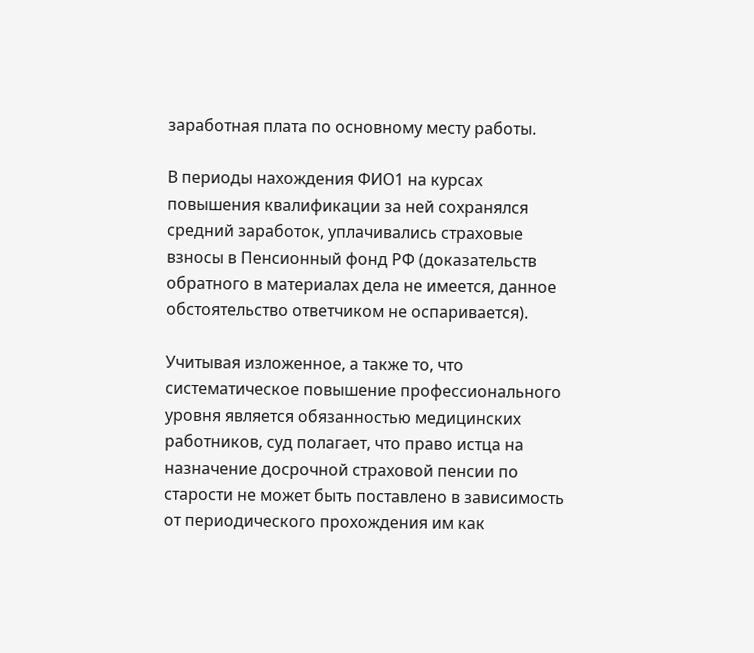заработная плата по основному месту работы.

В периоды нахождения ФИО1 на курсах повышения квалификации за ней сохранялся средний заработок, уплачивались страховые взносы в Пенсионный фонд РФ (доказательств обратного в материалах дела не имеется, данное обстоятельство ответчиком не оспаривается).

Учитывая изложенное, а также то, что систематическое повышение профессионального уровня является обязанностью медицинских работников, суд полагает, что право истца на назначение досрочной страховой пенсии по старости не может быть поставлено в зависимость от периодического прохождения им как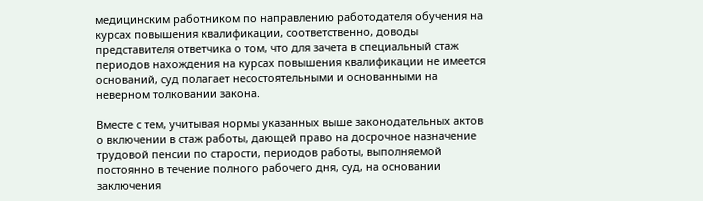медицинским работником по направлению работодателя обучения на курсах повышения квалификации, соответственно, доводы представителя ответчика о том, что для зачета в специальный стаж периодов нахождения на курсах повышения квалификации не имеется оснований, суд полагает несостоятельными и основанными на неверном толковании закона.

Вместе с тем, учитывая нормы указанных выше законодательных актов о включении в стаж работы, дающей право на досрочное назначение трудовой пенсии по старости, периодов работы, выполняемой постоянно в течение полного рабочего дня, суд, на основании заключения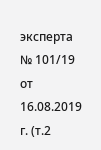эксперта № 101/19 от 16.08.2019 г. (т.2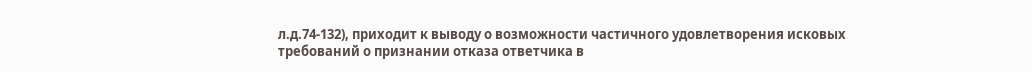л.д.74-132), приходит к выводу о возможности частичного удовлетворения исковых требований о признании отказа ответчика в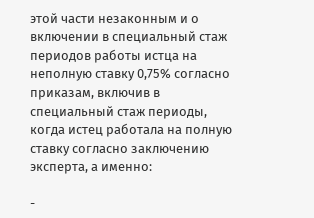этой части незаконным и о включении в специальный стаж периодов работы истца на неполную ставку 0,75% согласно приказам, включив в специальный стаж периоды, когда истец работала на полную ставку согласно заключению эксперта, а именно:

-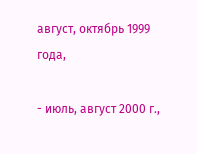август, октябрь 1999 года,

- июль, август 2000 г.,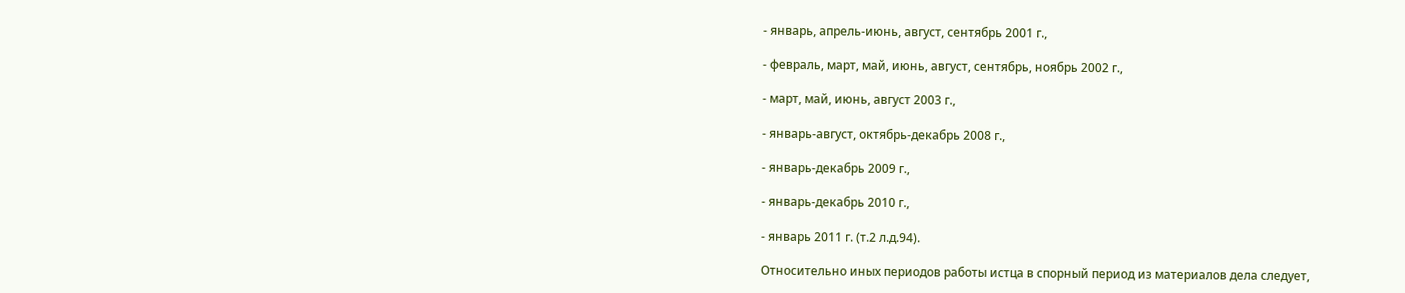- январь, апрель-июнь, август, сентябрь 2001 г.,

- февраль, март, май, июнь, август, сентябрь, ноябрь 2002 г.,

- март, май, июнь, август 2003 г.,

- январь-август, октябрь-декабрь 2008 г.,

- январь-декабрь 2009 г.,

- январь-декабрь 2010 г.,

- январь 2011 г. (т.2 л.д.94).

Относительно иных периодов работы истца в спорный период из материалов дела следует,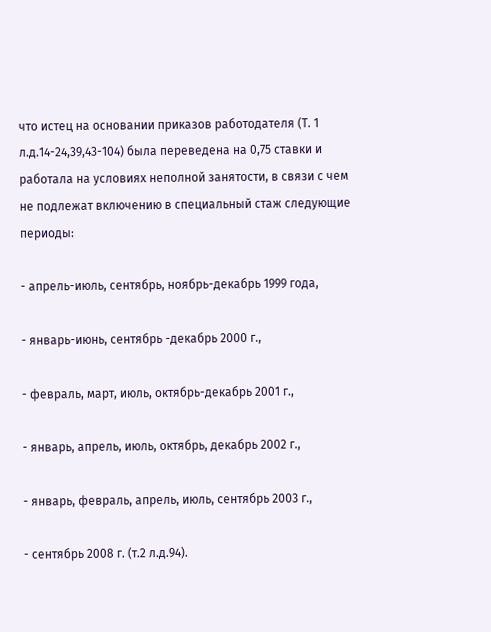что истец на основании приказов работодателя (Т. 1 л.д.14-24,39,43-104) была переведена на 0,75 ставки и работала на условиях неполной занятости, в связи с чем не подлежат включению в специальный стаж следующие периоды:

- апрель-июль, сентябрь, ноябрь-декабрь 1999 года,

- январь-июнь, сентябрь -декабрь 2000 г.,

- февраль, март, июль, октябрь-декабрь 2001 г.,

- январь, апрель, июль, октябрь, декабрь 2002 г.,

- январь, февраль, апрель, июль, сентябрь 2003 г.,

- сентябрь 2008 г. (т.2 л.д.94).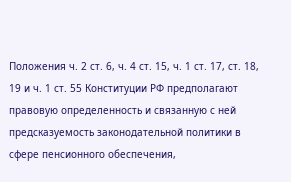Положения ч. 2 ст. 6, ч. 4 ст. 15, ч. 1 ст. 17, ст. 18, 19 и ч. 1 ст. 55 Конституции РФ предполагают правовую определенность и связанную с ней предсказуемость законодательной политики в сфере пенсионного обеспечения,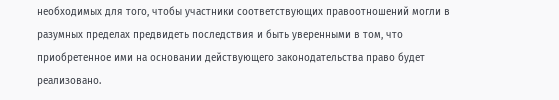необходимых для того, чтобы участники соответствующих правоотношений могли в разумных пределах предвидеть последствия и быть уверенными в том, что приобретенное ими на основании действующего законодательства право будет реализовано.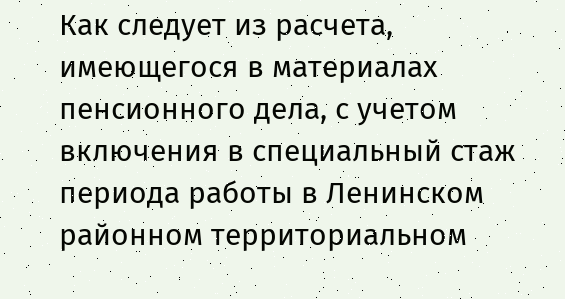Как следует из расчета, имеющегося в материалах пенсионного дела, с учетом включения в специальный стаж периода работы в Ленинском районном территориальном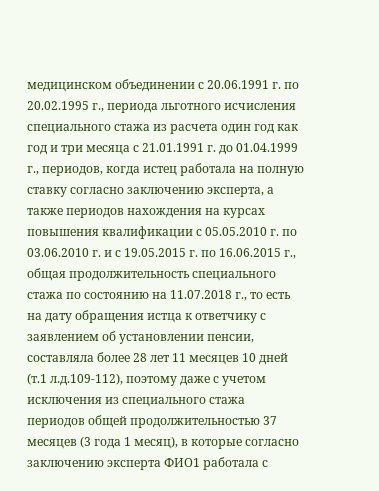медицинском объединении с 20.06.1991 г. по 20.02.1995 г., периода льготного исчисления специального стажа из расчета один год как год и три месяца с 21.01.1991 г. до 01.04.1999 г., периодов, когда истец работала на полную ставку согласно заключению эксперта, а также периодов нахождения на курсах повышения квалификации с 05.05.2010 г. по 03.06.2010 г. и с 19.05.2015 г. по 16.06.2015 г., общая продолжительность специального стажа по состоянию на 11.07.2018 г., то есть на дату обращения истца к ответчику с заявлением об установлении пенсии, составляла более 28 лет 11 месяцев 10 дней (т.1 л.д.109-112), поэтому даже с учетом исключения из специального стажа периодов общей продолжительностью 37 месяцев (3 года 1 месяц), в которые согласно заключению эксперта ФИО1 работала с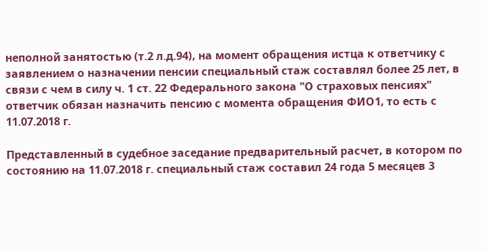неполной занятостью (т.2 л.д.94), на момент обращения истца к ответчику с заявлением о назначении пенсии специальный стаж составлял более 25 лет, в связи с чем в силу ч. 1 ст. 22 Федерального закона "О страховых пенсиях" ответчик обязан назначить пенсию с момента обращения ФИО1, то есть с 11.07.2018 г.

Представленный в судебное заседание предварительный расчет, в котором по состоянию на 11.07.2018 г. специальный стаж составил 24 года 5 месяцев 3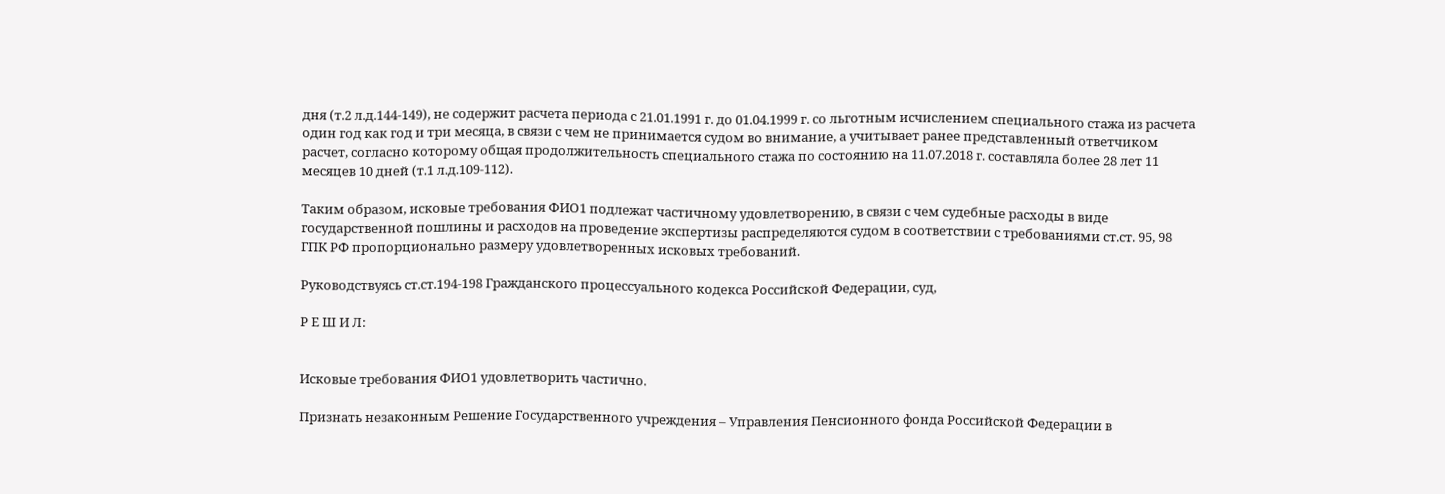дня (т.2 л.д.144-149), не содержит расчета периода с 21.01.1991 г. до 01.04.1999 г. со льготным исчислением специального стажа из расчета один год как год и три месяца, в связи с чем не принимается судом во внимание, а учитывает ранее представленный ответчиком расчет, согласно которому общая продолжительность специального стажа по состоянию на 11.07.2018 г. составляла более 28 лет 11 месяцев 10 дней (т.1 л.д.109-112).

Таким образом, исковые требования ФИО1 подлежат частичному удовлетворению, в связи с чем судебные расходы в виде государственной пошлины и расходов на проведение экспертизы распределяются судом в соответствии с требованиями ст.ст. 95, 98 ГПК РФ пропорционально размеру удовлетворенных исковых требований.

Руководствуясь ст.ст.194-198 Гражданского процессуального кодекса Российской Федерации, суд,

Р Е Ш И Л:


Исковые требования ФИО1 удовлетворить частично.

Признать незаконным Решение Государственного учреждения – Управления Пенсионного фонда Российской Федерации в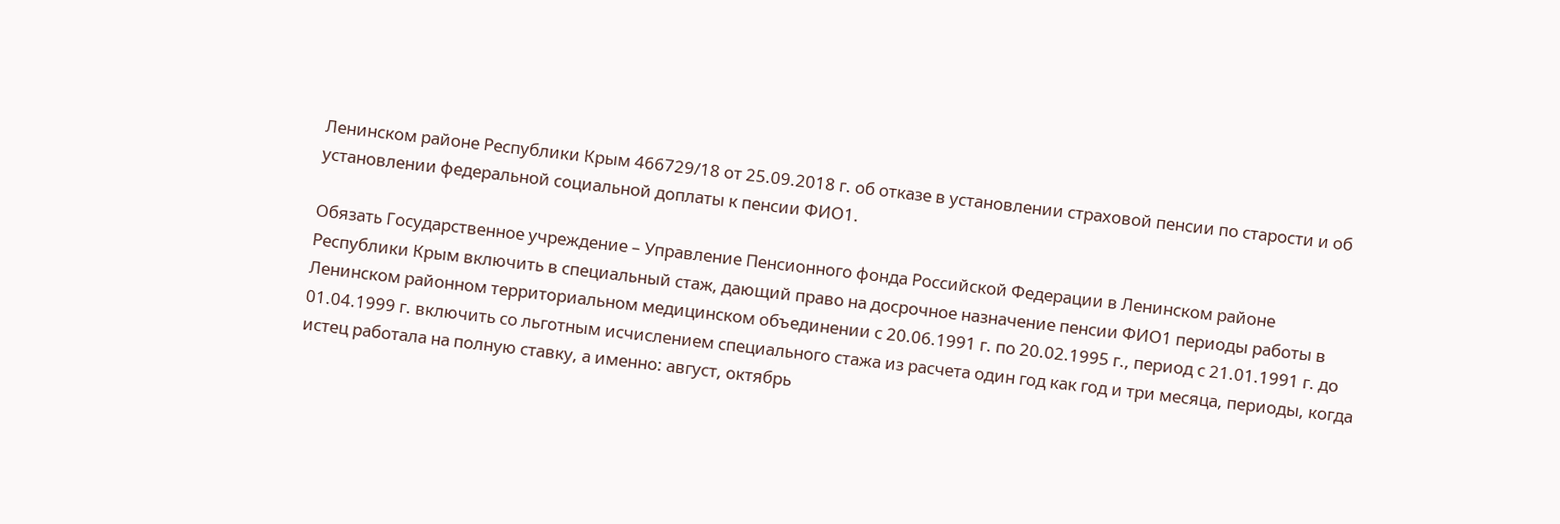Ленинском районе Республики Крым 466729/18 от 25.09.2018 г. об отказе в установлении страховой пенсии по старости и об установлении федеральной социальной доплаты к пенсии ФИО1.

Обязать Государственное учреждение – Управление Пенсионного фонда Российской Федерации в Ленинском районе Республики Крым включить в специальный стаж, дающий право на досрочное назначение пенсии ФИО1 периоды работы в Ленинском районном территориальном медицинском объединении с 20.06.1991 г. по 20.02.1995 г., период с 21.01.1991 г. до 01.04.1999 г. включить со льготным исчислением специального стажа из расчета один год как год и три месяца, периоды, когда истец работала на полную ставку, а именно: август, октябрь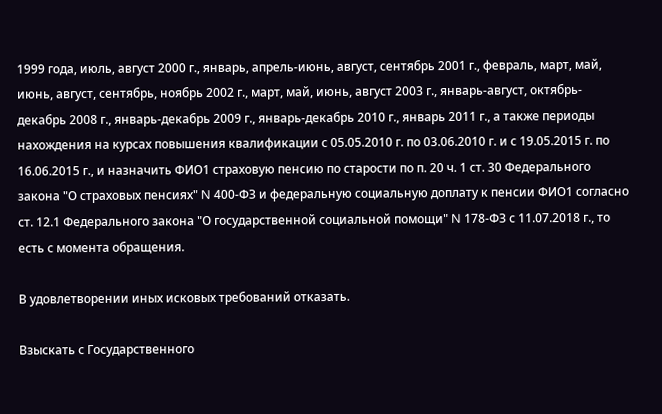1999 года, июль, август 2000 г., январь, апрель-июнь, август, сентябрь 2001 г., февраль, март, май, июнь, август, сентябрь, ноябрь 2002 г., март, май, июнь, август 2003 г., январь-август, октябрь-декабрь 2008 г., январь-декабрь 2009 г., январь-декабрь 2010 г., январь 2011 г., а также периоды нахождения на курсах повышения квалификации с 05.05.2010 г. по 03.06.2010 г. и с 19.05.2015 г. по 16.06.2015 г., и назначить ФИО1 страховую пенсию по старости по п. 20 ч. 1 ст. 30 Федерального закона "О страховых пенсиях" N 400-ФЗ и федеральную социальную доплату к пенсии ФИО1 согласно ст. 12.1 Федерального закона "О государственной социальной помощи" N 178-ФЗ с 11.07.2018 г., то есть с момента обращения.

В удовлетворении иных исковых требований отказать.

Взыскать с Государственного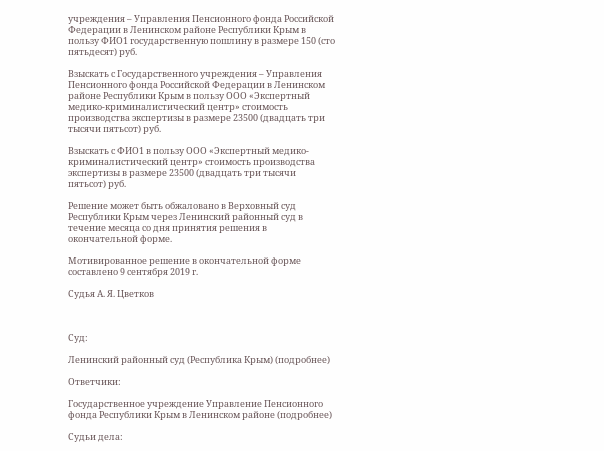учреждения – Управления Пенсионного фонда Российской Федерации в Ленинском районе Республики Крым в пользу ФИО1 государственную пошлину в размере 150 (сто пятьдесят) руб.

Взыскать с Государственного учреждения – Управления Пенсионного фонда Российской Федерации в Ленинском районе Республики Крым в пользу ООО «Экспертный медико-криминалистический центр» стоимость производства экспертизы в размере 23500 (двадцать три тысячи пятьсот) руб.

Взыскать с ФИО1 в пользу ООО «Экспертный медико-криминалистический центр» стоимость производства экспертизы в размере 23500 (двадцать три тысячи пятьсот) руб.

Решение может быть обжаловано в Верховный суд Республики Крым через Ленинский районный суд в течение месяца со дня принятия решения в окончательной форме.

Мотивированное решение в окончательной форме составлено 9 сентября 2019 г.

Судья А. Я. Цветков



Суд:

Ленинский районный суд (Республика Крым) (подробнее)

Ответчики:

Государственное учреждение Управление Пенсионного фонда Республики Крым в Ленинском районе (подробнее)

Судьи дела: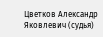Цветков Александр Яковлевич (судья)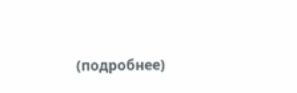(подробнее)